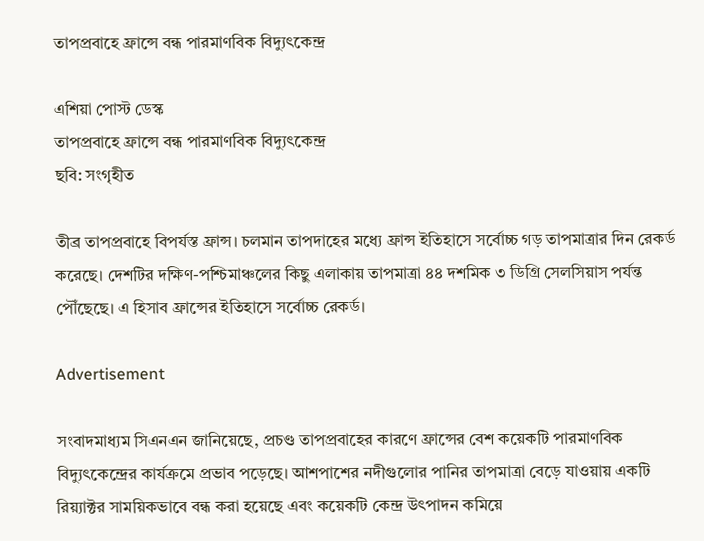তাপপ্রবাহে ফ্রান্সে বন্ধ পারমাণবিক বিদ্যুৎকেন্দ্র

এশিয়া পোস্ট ডেস্ক
তাপপ্রবাহে ফ্রান্সে বন্ধ পারমাণবিক বিদ্যুৎকেন্দ্র
ছবি: সংগৃহীত

তীব্র তাপপ্রবাহে বিপর্যস্ত ফ্রান্স। চলমান তাপদাহের মধ্যে ফ্রান্স ইতিহাসে সর্বোচ্চ গড় তাপমাত্রার দিন রেকর্ড করেছে। দেশটির দক্ষিণ-পশ্চিমাঞ্চলের কিছু এলাকায় তাপমাত্রা ৪৪ দশমিক ৩ ডিগ্রি সেলসিয়াস পর্যন্ত পৌঁছেছে। এ হিসাব ফ্রান্সের ইতিহাসে সর্বোচ্চ রেকর্ড।

Advertisement

সংবাদমাধ্যম সিএনএন জানিয়েছে, প্রচণ্ড তাপপ্রবাহের কারণে ফ্রান্সের বেশ কয়েকটি পারমাণবিক বিদ্যুৎকেন্দ্রের কার্যক্রমে প্রভাব পড়েছে। আশপাশের নদীগুলোর পানির তাপমাত্রা বেড়ে যাওয়ায় একটি রিয়্যাক্টর সাময়িকভাবে বন্ধ করা হয়েছে এবং কয়েকটি কেন্দ্র উৎপাদন কমিয়ে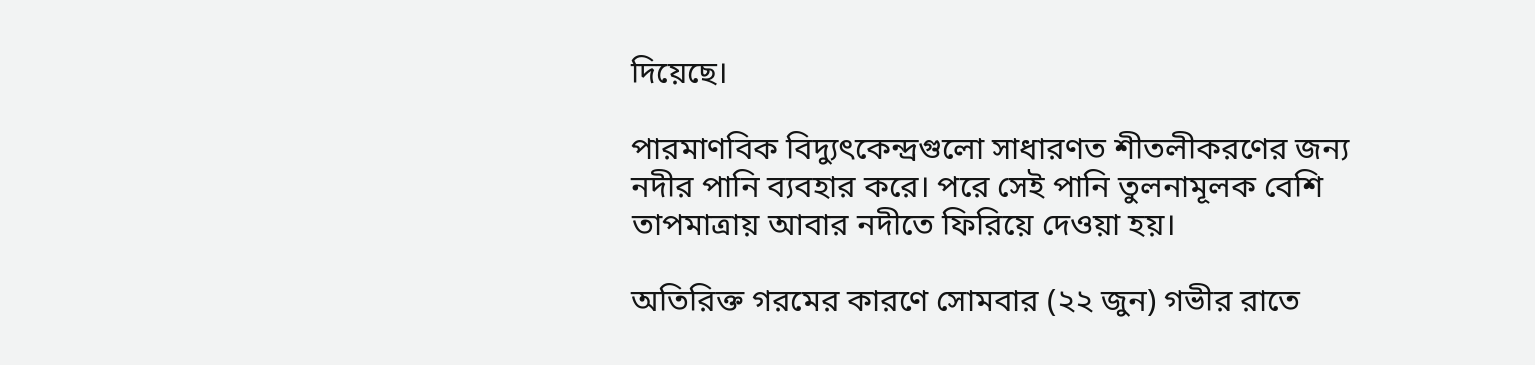দিয়েছে।

পারমাণবিক বিদ্যুৎকেন্দ্রগুলো সাধারণত শীতলীকরণের জন্য নদীর পানি ব্যবহার করে। পরে সেই পানি তুলনামূলক বেশি তাপমাত্রায় আবার নদীতে ফিরিয়ে দেওয়া হয়।

অতিরিক্ত গরমের কারণে সোমবার (২২ জুন) গভীর রাতে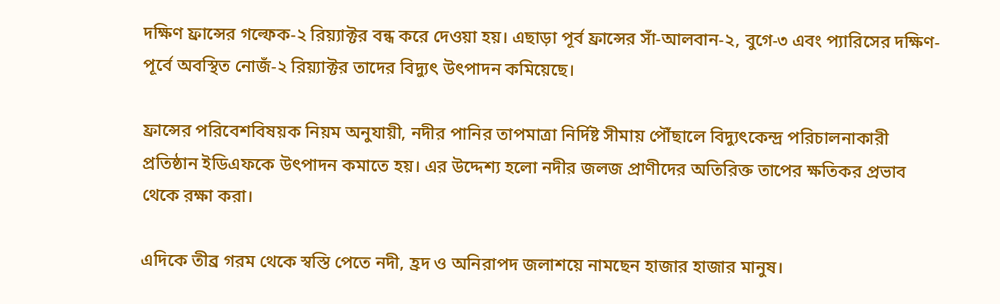দক্ষিণ ফ্রান্সের গল্ফেক-২ রিয়্যাক্টর বন্ধ করে দেওয়া হয়। এছাড়া পূর্ব ফ্রান্সের সাঁ-আলবান-২, বুগে-৩ এবং প্যারিসের দক্ষিণ-পূর্বে অবস্থিত নোজঁ-২ রিয়্যাক্টর তাদের বিদ্যুৎ উৎপাদন কমিয়েছে।

ফ্রান্সের পরিবেশবিষয়ক নিয়ম অনুযায়ী, নদীর পানির তাপমাত্রা নির্দিষ্ট সীমায় পৌঁছালে বিদ্যুৎকেন্দ্র পরিচালনাকারী প্রতিষ্ঠান ইডিএফকে উৎপাদন কমাতে হয়। এর উদ্দেশ্য হলো নদীর জলজ প্রাণীদের অতিরিক্ত তাপের ক্ষতিকর প্রভাব থেকে রক্ষা করা।

এদিকে তীব্র গরম থেকে স্বস্তি পেতে নদী, হ্রদ ও অনিরাপদ জলাশয়ে নামছেন হাজার হাজার মানুষ।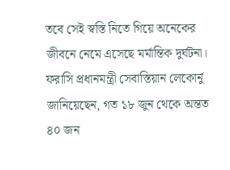তবে সেই স্বস্তি নিতে গিয়ে অনেকের জীবনে নেমে এসেছে মর্মান্তিক দুর্ঘটনা। ফরাসি প্রধানমন্ত্রী সেবাস্তিয়ান লেকোর্নু জানিয়েছেন, গত ১৮ জুন থেকে অন্তত ৪০ জন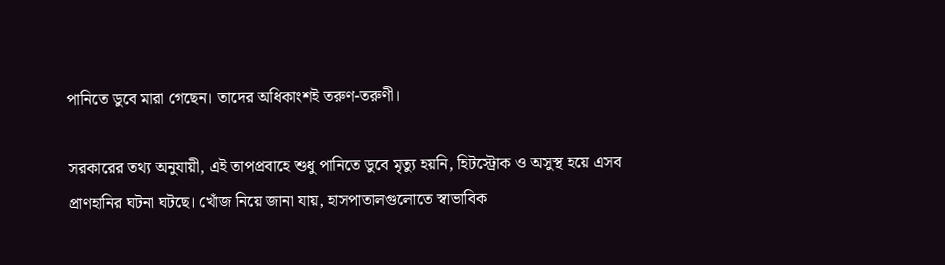পানিতে ডুবে মারা গেছেন। তাদের অধিকাংশই তরুণ-তরুণী।

সরকারের তথ্য অনুযায়ী, এই তাপপ্রবাহে শুধু পানিতে ডুবে মৃত্যু হয়নি, হিটস্ট্রোক ও অসুস্থ হয়ে এসব প্রাণহানির ঘটনা ঘটছে। খোঁজ নিয়ে জানা যায়, হাসপাতালগুলোতে স্বাভাবিক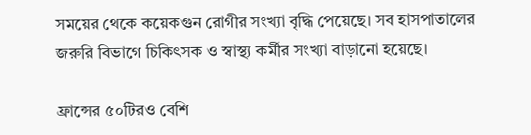সময়ের থেকে কয়েকগুন রোগীর সংখ্যা বৃদ্ধি পেয়েছে। সব হাসপাতালের জরুরি বিভাগে চিকিৎসক ও স্বাস্থ্য কর্মীর সংখ্যা বাড়ানো হয়েছে।

ফ্রান্সের ৫০টিরও বেশি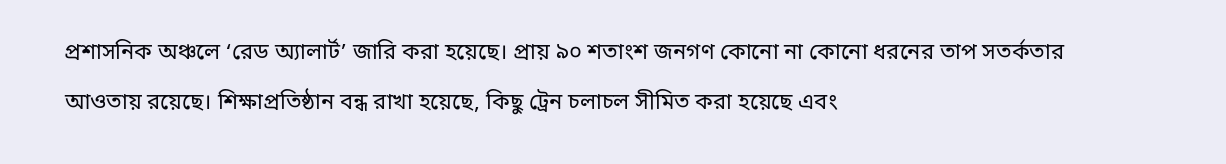প্রশাসনিক অঞ্চলে ‘রেড অ্যালার্ট’ জারি করা হয়েছে। প্রায় ৯০ শতাংশ জনগণ কোনো না কোনো ধরনের তাপ সতর্কতার আওতায় রয়েছে। শিক্ষাপ্রতিষ্ঠান বন্ধ রাখা হয়েছে, কিছু ট্রেন চলাচল সীমিত করা হয়েছে এবং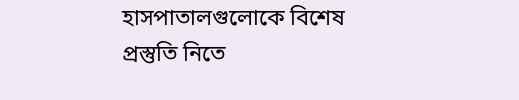হাসপাতালগুলোকে বিশেষ প্রস্তুতি নিতে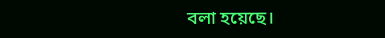বলা হয়েছে।